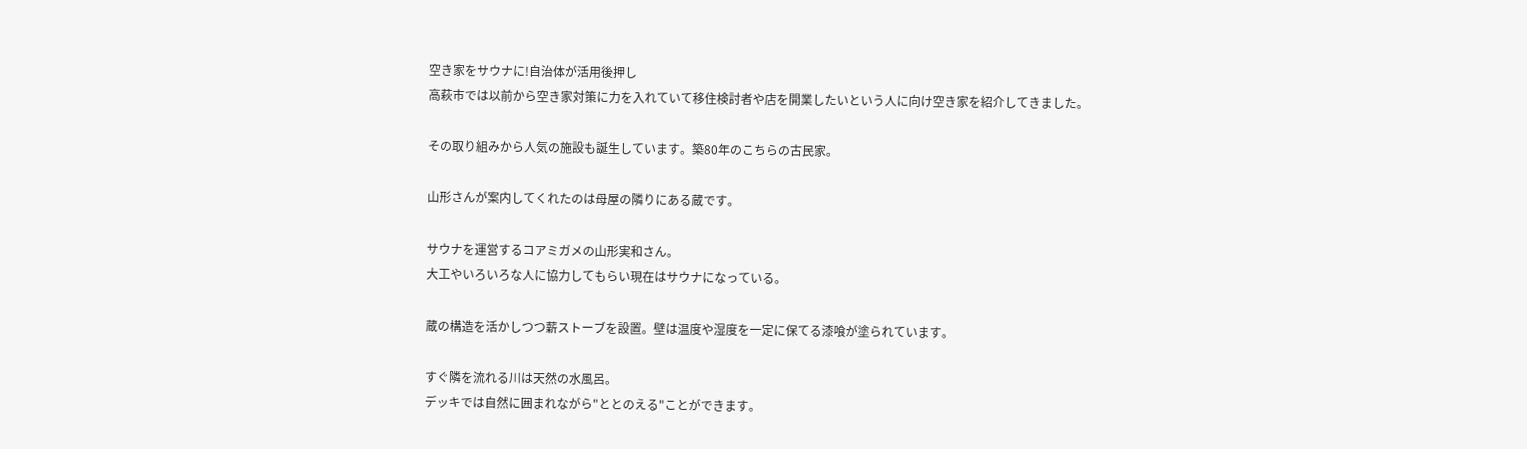空き家をサウナに!自治体が活用後押し
高萩市では以前から空き家対策に力を入れていて移住検討者や店を開業したいという人に向け空き家を紹介してきました。

その取り組みから人気の施設も誕生しています。築80年のこちらの古民家。

山形さんが案内してくれたのは母屋の隣りにある蔵です。

サウナを運営するコアミガメの山形実和さん。
大工やいろいろな人に協力してもらい現在はサウナになっている。

蔵の構造を活かしつつ薪ストーブを設置。壁は温度や湿度を一定に保てる漆喰が塗られています。

すぐ隣を流れる川は天然の水風呂。
デッキでは自然に囲まれながら"ととのえる"ことができます。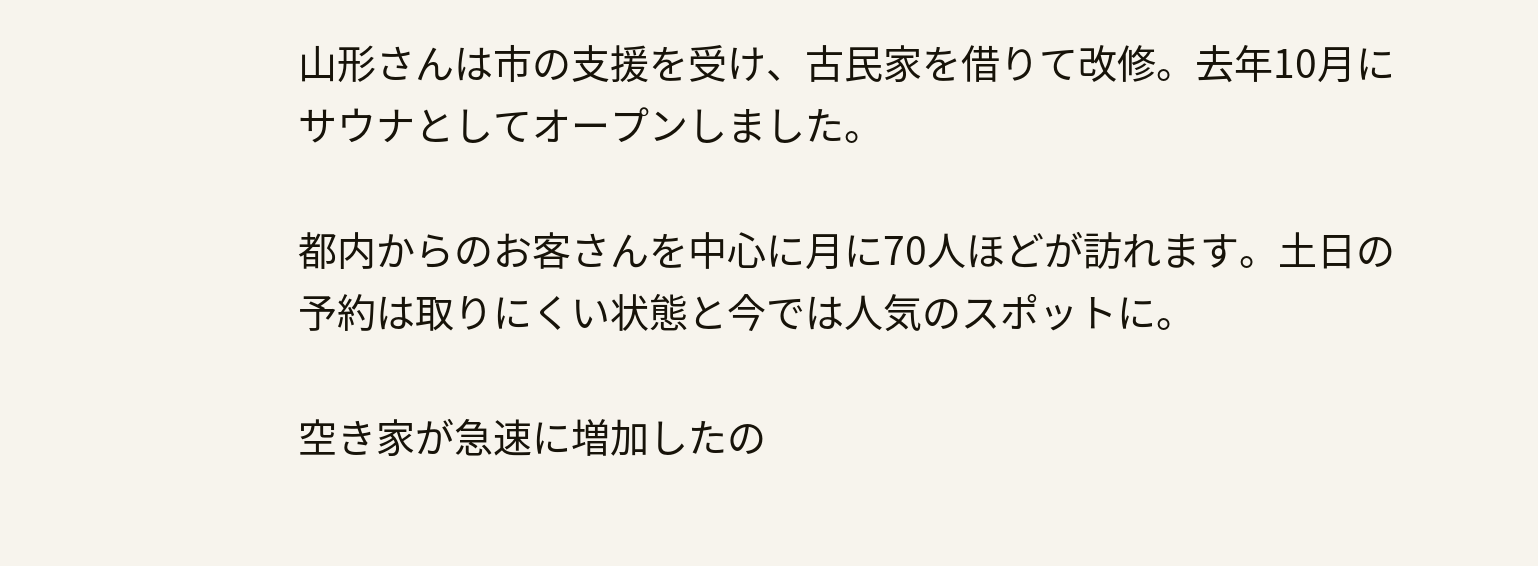山形さんは市の支援を受け、古民家を借りて改修。去年10月にサウナとしてオープンしました。

都内からのお客さんを中心に月に70人ほどが訪れます。土日の予約は取りにくい状態と今では人気のスポットに。

空き家が急速に増加したの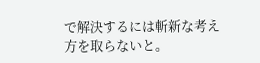で解決するには斬新な考え方を取らないと。